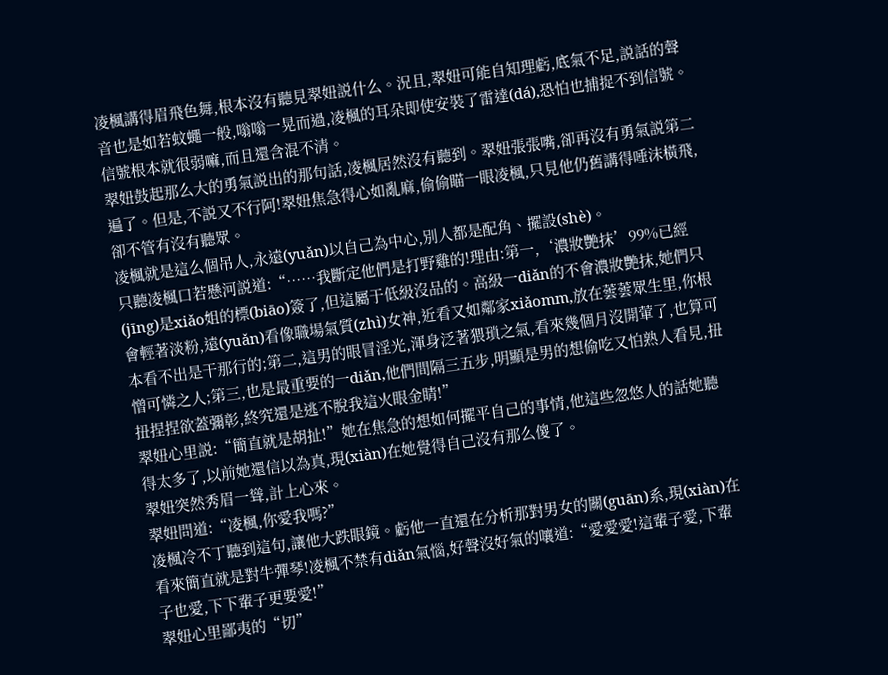凌楓講得眉飛色舞,根本沒有聽見翠妞説什么。況且,翠妞可能自知理虧,底氣不足,説話的聲音也是如若蚊蠅一般,嗡嗡一晃而過,凌楓的耳朵即使安裝了雷達(dá),恐怕也捕捉不到信號。信號根本就很弱嘛,而且還含混不清。
翠妞鼓起那么大的勇氣説出的那句話,凌楓居然沒有聽到。翠妞張張嘴,卻再沒有勇氣説第二遍了。但是,不説又不行阿!翠妞焦急得心如亂麻,偷偷瞄一眼凌楓,只見他仍舊講得唾沫橫飛,卻不管有沒有聽眾。
凌楓就是這么個吊人,永遠(yuǎn)以自己為中心,別人都是配角、擺設(shè)。
只聽凌楓口若懸河説道:“……我斷定他們是打野雞的!理由:第一,‘濃妝艷抹’99%已經(jīng)是xiǎo姐的標(biāo)簽了,但這屬于低級沒品的。高級一diǎn的不會濃妝艷抹,她們只會輕著淡粉,遠(yuǎn)看像職場氣質(zhì)女神,近看又如鄰家xiǎomm,放在蕓蕓眾生里,你根本看不出是干那行的;第二,這男的眼冒淫光,渾身泛著猥瑣之氣,看來幾個月沒開葷了,也算可憎可憐之人;第三,也是最重要的一diǎn,他們間隔三五步,明顯是男的想偷吃又怕熟人看見,扭扭捏捏欲蓋彌彰,終究還是逃不脫我這火眼金睛!”
翠妞心里説:“簡直就是胡扯!”她在焦急的想如何擺平自己的事情,他這些忽悠人的話她聽得太多了,以前她還信以為真,現(xiàn)在她覺得自己沒有那么傻了。
翠妞突然秀眉一聳,計上心來。
翠妞問道:“凌楓,你愛我嗎?”
凌楓冷不丁聽到這句,讓他大跌眼鏡。虧他一直還在分析那對男女的關(guān)系,現(xiàn)在看來簡直就是對牛彈琴!凌楓不禁有diǎn氣惱,好聲沒好氣的嚷道:“愛愛愛!這輩子愛,下輩子也愛,下下輩子更要愛!”
翠妞心里鄙夷的“切”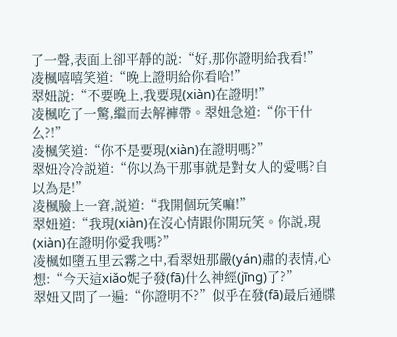了一聲,表面上卻平靜的説:“好,那你證明給我看!”
凌楓嘻嘻笑道:“晚上證明給你看哈!”
翠妞説:“不要晚上,我要現(xiàn)在證明!”
凌楓吃了一驚,繼而去解褲帶。翠妞急道:“你干什么?!”
凌楓笑道:“你不是要現(xiàn)在證明嗎?”
翠妞冷冷説道:“你以為干那事就是對女人的愛嗎?自以為是!”
凌楓臉上一窘,説道:“我開個玩笑嘛!”
翠妞道:“我現(xiàn)在沒心情跟你開玩笑。你説,現(xiàn)在證明你愛我嗎?”
凌楓如墮五里云霧之中,看翠妞那嚴(yán)肅的表情,心想:“今天這xiǎo妮子發(fā)什么神經(jīng)了?”
翠妞又問了一遍:“你證明不?”似乎在發(fā)最后通牒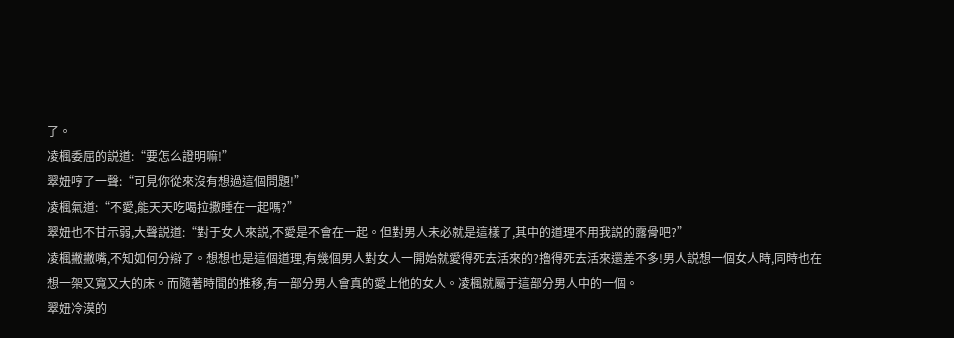了。
凌楓委屈的説道:“要怎么證明嘛!”
翠妞哼了一聲:“可見你從來沒有想過這個問題!”
凌楓氣道:“不愛,能天天吃喝拉撒睡在一起嗎?”
翠妞也不甘示弱,大聲説道:“對于女人來説,不愛是不會在一起。但對男人未必就是這樣了,其中的道理不用我説的露骨吧?”
凌楓撇撇嘴,不知如何分辯了。想想也是這個道理,有幾個男人對女人一開始就愛得死去活來的?擼得死去活來還差不多!男人説想一個女人時,同時也在想一架又寬又大的床。而隨著時間的推移,有一部分男人會真的愛上他的女人。凌楓就屬于這部分男人中的一個。
翠妞冷漠的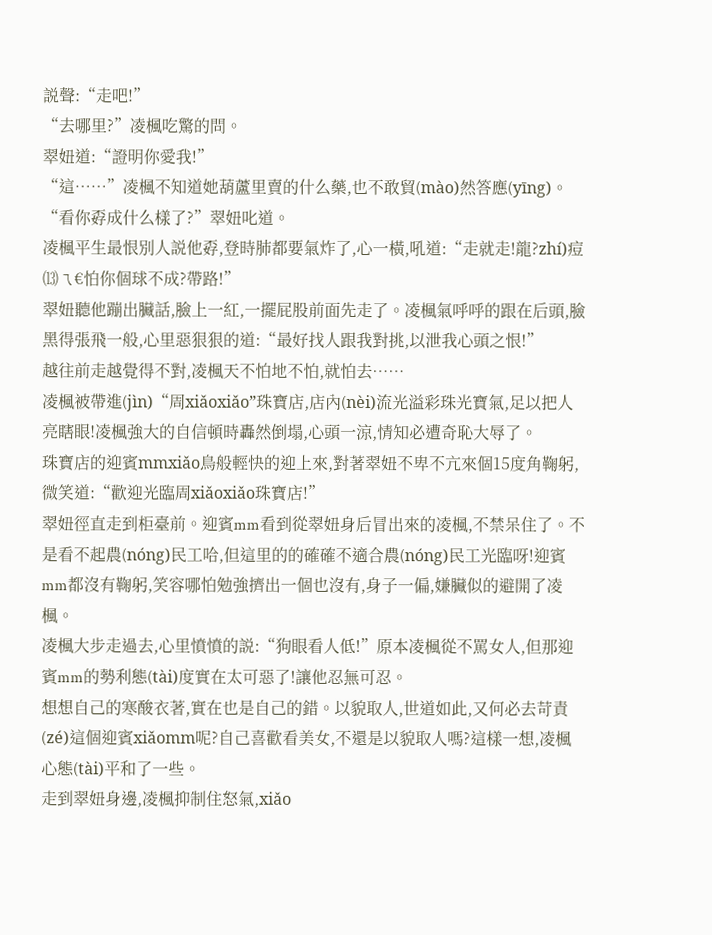説聲:“走吧!”
“去哪里?”凌楓吃驚的問。
翠妞道:“證明你愛我!”
“這……”凌楓不知道她葫蘆里賣的什么藥,也不敢貿(mào)然答應(yīng)。
“看你孬成什么樣了?”翠妞叱道。
凌楓平生最恨別人説他孬,登時肺都要氣炸了,心一橫,吼道:“走就走!龍?zhí)痘⒀ㄟ€怕你個球不成?帶路!”
翠妞聽他蹦出臟話,臉上一紅,一擺屁股前面先走了。凌楓氣呼呼的跟在后頭,臉黑得張飛一般,心里惡狠狠的道:“最好找人跟我對挑,以泄我心頭之恨!”
越往前走越覺得不對,凌楓天不怕地不怕,就怕去……
凌楓被帶進(jìn)“周xiǎoxiǎo”珠寶店,店內(nèi)流光溢彩珠光寶氣,足以把人亮瞎眼!凌楓強大的自信頓時轟然倒塌,心頭一涼,情知必遭奇恥大辱了。
珠寶店的迎賓mmxiǎo鳥般輕快的迎上來,對著翠妞不卑不亢來個15度角鞠躬,微笑道:“歡迎光臨周xiǎoxiǎo珠寶店!”
翠妞徑直走到柜臺前。迎賓mm看到從翠妞身后冒出來的凌楓,不禁呆住了。不是看不起農(nóng)民工哈,但這里的的確確不適合農(nóng)民工光臨呀!迎賓mm都沒有鞠躬,笑容哪怕勉強擠出一個也沒有,身子一偏,嫌臟似的避開了凌楓。
凌楓大步走過去,心里憤憤的説:“狗眼看人低!”原本凌楓從不罵女人,但那迎賓mm的勢利態(tài)度實在太可惡了!讓他忍無可忍。
想想自己的寒酸衣著,實在也是自己的錯。以貌取人,世道如此,又何必去苛責(zé)這個迎賓xiǎomm呢?自己喜歡看美女,不還是以貌取人嗎?這樣一想,凌楓心態(tài)平和了一些。
走到翠妞身邊,凌楓抑制住怒氣,xiǎo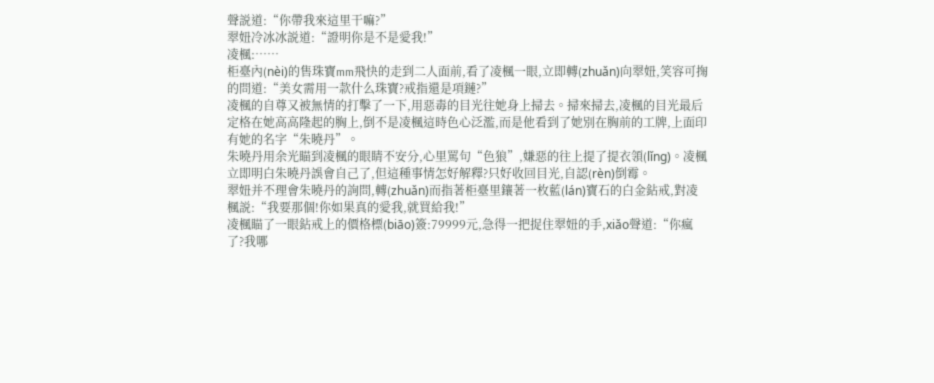聲説道:“你帶我來這里干嘛?”
翠妞冷冰冰説道:“證明你是不是愛我!”
凌楓:……
柜臺內(nèi)的售珠寶mm飛快的走到二人面前,看了凌楓一眼,立即轉(zhuǎn)向翠妞,笑容可掬的問道:“美女需用一款什么珠寶?戒指還是項鏈?”
凌楓的自尊又被無情的打擊了一下,用惡毒的目光往她身上掃去。掃來掃去,凌楓的目光最后定格在她高高隆起的胸上,倒不是凌楓這時色心泛濫,而是他看到了她別在胸前的工牌,上面印有她的名字“朱曉丹”。
朱曉丹用余光瞄到凌楓的眼睛不安分,心里罵句“色狼”,嫌惡的往上提了提衣領(lǐng)。凌楓立即明白朱曉丹誤會自己了,但這種事情怎好解釋?只好收回目光,自認(rèn)倒霉。
翠妞并不理會朱曉丹的詢問,轉(zhuǎn)而指著柜臺里鑲著一枚藍(lán)寶石的白金鉆戒,對凌楓説:“我要那個!你如果真的愛我,就買給我!”
凌楓瞄了一眼鉆戒上的價格標(biāo)簽:79999元,急得一把捉住翠妞的手,xiǎo聲道:“你瘋了?我哪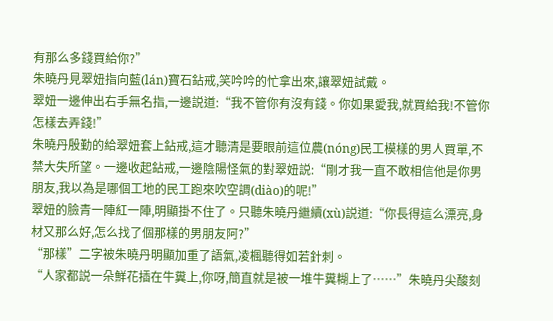有那么多錢買給你?”
朱曉丹見翠妞指向藍(lán)寶石鉆戒,笑吟吟的忙拿出來,讓翠妞試戴。
翠妞一邊伸出右手無名指,一邊説道:“我不管你有沒有錢。你如果愛我,就買給我!不管你怎樣去弄錢!”
朱曉丹殷勤的給翠妞套上鉆戒,這才聽清是要眼前這位農(nóng)民工模樣的男人買單,不禁大失所望。一邊收起鉆戒,一邊陰陽怪氣的對翠妞説:“剛才我一直不敢相信他是你男朋友,我以為是哪個工地的民工跑來吹空調(diào)的呢!”
翠妞的臉青一陣紅一陣,明顯掛不住了。只聽朱曉丹繼續(xù)説道:“你長得這么漂亮,身材又那么好,怎么找了個那樣的男朋友阿?”
“那樣”二字被朱曉丹明顯加重了語氣,凌楓聽得如若針刺。
“人家都説一朵鮮花插在牛糞上,你呀,簡直就是被一堆牛糞糊上了……”朱曉丹尖酸刻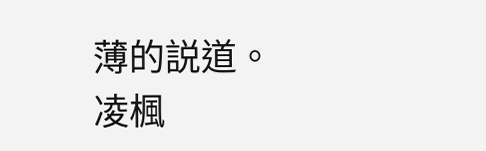薄的説道。
凌楓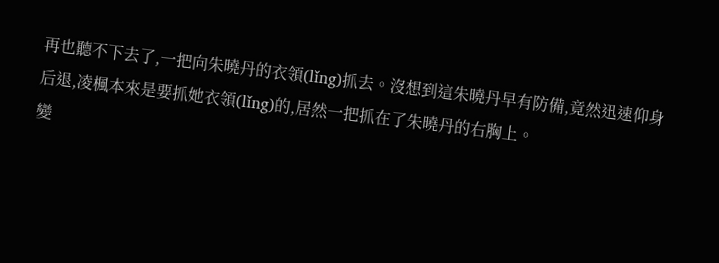再也聽不下去了,一把向朱曉丹的衣領(lǐng)抓去。沒想到這朱曉丹早有防備,竟然迅速仰身后退,凌楓本來是要抓她衣領(lǐng)的,居然一把抓在了朱曉丹的右胸上。
變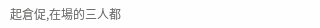起倉促,在場的三人都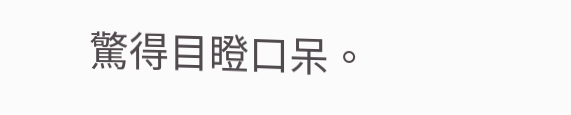驚得目瞪口呆。